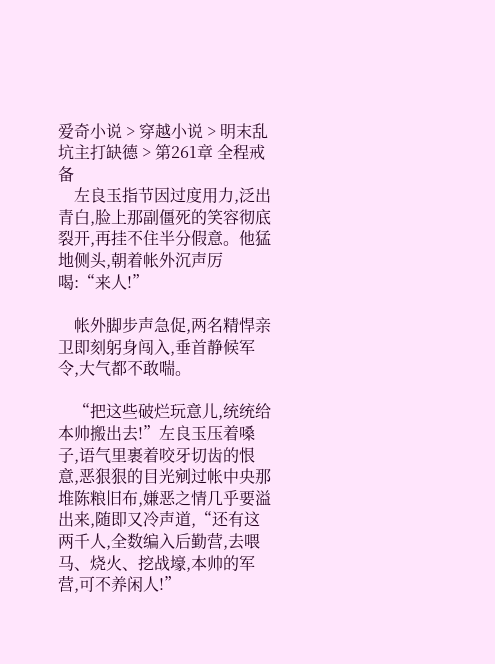爱奇小说 > 穿越小说 > 明末乱坑主打缺德 > 第261章 全程戒备
    左良玉指节因过度用力,泛出青白,脸上那副僵死的笑容彻底裂开,再挂不住半分假意。他猛地侧头,朝着帐外沉声厉喝:“来人!”

    帐外脚步声急促,两名精悍亲卫即刻躬身闯入,垂首静候军令,大气都不敢喘。

    “把这些破烂玩意儿,统统给本帅搬出去!”左良玉压着嗓子,语气里裹着咬牙切齿的恨意,恶狠狠的目光剜过帐中央那堆陈粮旧布,嫌恶之情几乎要溢出来,随即又冷声道,“还有这两千人,全数编入后勤营,去喂马、烧火、挖战壕,本帅的军营,可不养闲人!”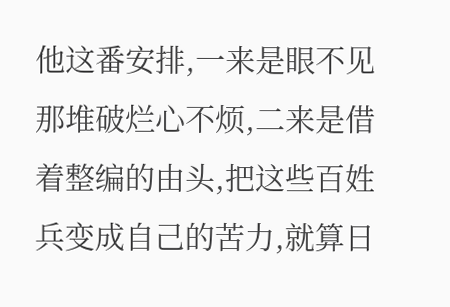他这番安排,一来是眼不见那堆破烂心不烦,二来是借着整编的由头,把这些百姓兵变成自己的苦力,就算日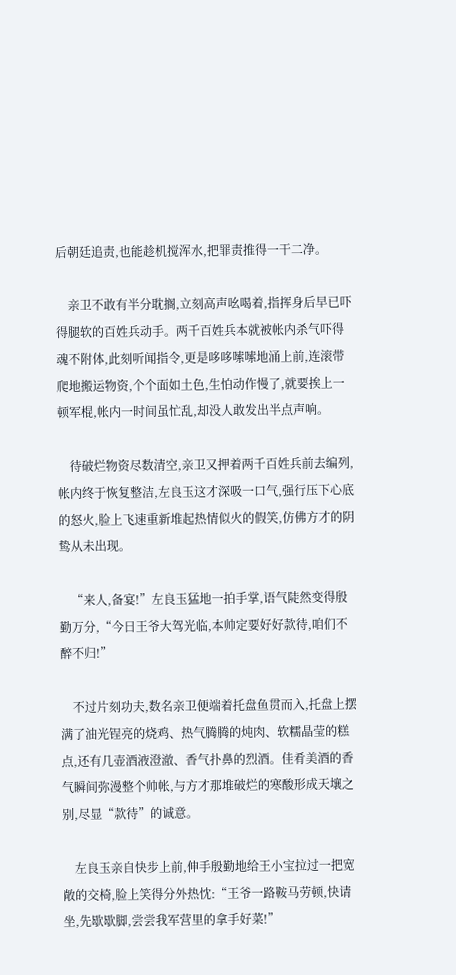后朝廷追责,也能趁机搅浑水,把罪责推得一干二净。

    亲卫不敢有半分耽搁,立刻高声吆喝着,指挥身后早已吓得腿软的百姓兵动手。两千百姓兵本就被帐内杀气吓得魂不附体,此刻听闻指令,更是哆哆嗦嗦地涌上前,连滚带爬地搬运物资,个个面如土色,生怕动作慢了,就要挨上一顿军棍,帐内一时间虽忙乱,却没人敢发出半点声响。

    待破烂物资尽数清空,亲卫又押着两千百姓兵前去编列,帐内终于恢复整洁,左良玉这才深吸一口气,强行压下心底的怒火,脸上飞速重新堆起热情似火的假笑,仿佛方才的阴鸷从未出现。

    “来人,备宴!”左良玉猛地一拍手掌,语气陡然变得殷勤万分,“今日王爷大驾光临,本帅定要好好款待,咱们不醉不归!”

    不过片刻功夫,数名亲卫便端着托盘鱼贯而入,托盘上摆满了油光锃亮的烧鸡、热气腾腾的炖肉、软糯晶莹的糕点,还有几壶酒液澄澈、香气扑鼻的烈酒。佳肴美酒的香气瞬间弥漫整个帅帐,与方才那堆破烂的寒酸形成天壤之别,尽显“款待”的诚意。

    左良玉亲自快步上前,伸手殷勤地给王小宝拉过一把宽敞的交椅,脸上笑得分外热忱:“王爷一路鞍马劳顿,快请坐,先歇歇脚,尝尝我军营里的拿手好菜!”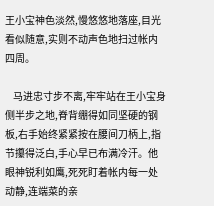王小宝神色淡然,慢悠悠地落座,目光看似随意,实则不动声色地扫过帐内四周。

    马进忠寸步不离,牢牢站在王小宝身侧半步之地,脊背绷得如同坚硬的钢板,右手始终紧紧按在腰间刀柄上,指节攥得泛白,手心早已布满冷汗。他眼神锐利如鹰,死死盯着帐内每一处动静,连端菜的亲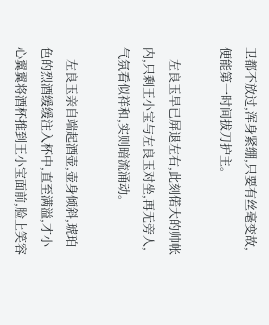卫都不放过,浑身紧绷,只要有丝毫变故,便能第一时间拔刀护主。

    左良玉早已屏退左右,此刻偌大的帅帐内,只剩王小宝与左良玉对坐,再无旁人,气氛看似祥和,实则暗流涌动。

    左良玉亲自端起酒壶,壶身倾斜,琥珀色的烈酒缓缓注入杯中,直至满溢,才小心翼翼将酒杯推到王小宝面前,脸上笑容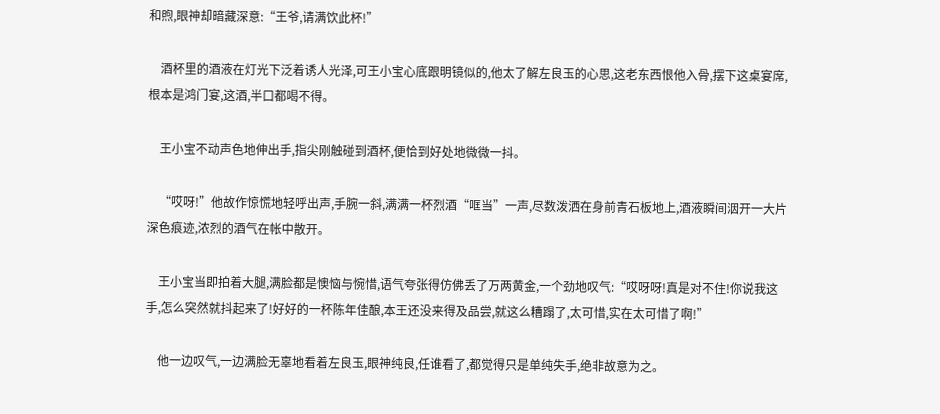和煦,眼神却暗藏深意:“王爷,请满饮此杯!”

    酒杯里的酒液在灯光下泛着诱人光泽,可王小宝心底跟明镜似的,他太了解左良玉的心思,这老东西恨他入骨,摆下这桌宴席,根本是鸿门宴,这酒,半口都喝不得。

    王小宝不动声色地伸出手,指尖刚触碰到酒杯,便恰到好处地微微一抖。

    “哎呀!”他故作惊慌地轻呼出声,手腕一斜,满满一杯烈酒“哐当”一声,尽数泼洒在身前青石板地上,酒液瞬间洇开一大片深色痕迹,浓烈的酒气在帐中散开。

    王小宝当即拍着大腿,满脸都是懊恼与惋惜,语气夸张得仿佛丢了万两黄金,一个劲地叹气:“哎呀呀!真是对不住!你说我这手,怎么突然就抖起来了!好好的一杯陈年佳酿,本王还没来得及品尝,就这么糟蹋了,太可惜,实在太可惜了啊!”

    他一边叹气,一边满脸无辜地看着左良玉,眼神纯良,任谁看了,都觉得只是单纯失手,绝非故意为之。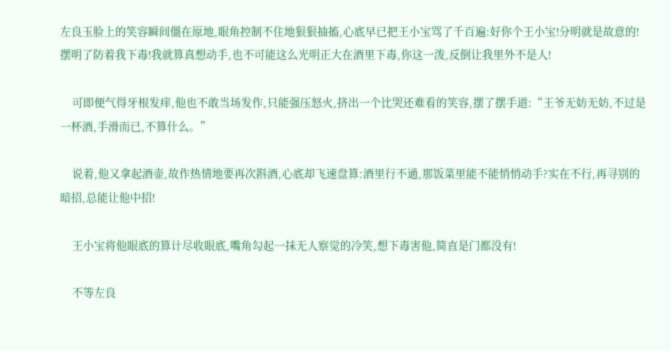左良玉脸上的笑容瞬间僵在原地,眼角控制不住地狠狠抽搐,心底早已把王小宝骂了千百遍:好你个王小宝!分明就是故意的!摆明了防着我下毒!我就算真想动手,也不可能这么光明正大在酒里下毒,你这一泼,反倒让我里外不是人!

    可即便气得牙根发痒,他也不敢当场发作,只能强压怒火,挤出一个比哭还难看的笑容,摆了摆手道:“王爷无妨无妨,不过是一杯酒,手滑而已,不算什么。”

    说着,他又拿起酒壶,故作热情地要再次斟酒,心底却飞速盘算:酒里行不通,那饭菜里能不能悄悄动手?实在不行,再寻别的暗招,总能让他中招!

    王小宝将他眼底的算计尽收眼底,嘴角勾起一抹无人察觉的冷笑,想下毒害他,简直是门都没有!

    不等左良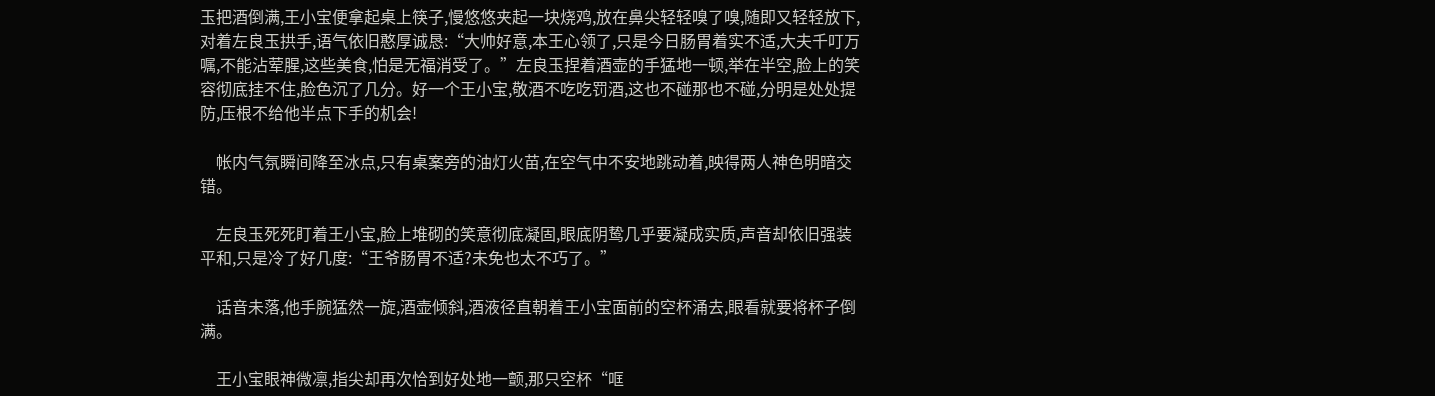玉把酒倒满,王小宝便拿起桌上筷子,慢悠悠夹起一块烧鸡,放在鼻尖轻轻嗅了嗅,随即又轻轻放下,对着左良玉拱手,语气依旧憨厚诚恳:“大帅好意,本王心领了,只是今日肠胃着实不适,大夫千叮万嘱,不能沾荤腥,这些美食,怕是无福消受了。”左良玉捏着酒壶的手猛地一顿,举在半空,脸上的笑容彻底挂不住,脸色沉了几分。好一个王小宝,敬酒不吃吃罚酒,这也不碰那也不碰,分明是处处提防,压根不给他半点下手的机会!

    帐内气氛瞬间降至冰点,只有桌案旁的油灯火苗,在空气中不安地跳动着,映得两人神色明暗交错。

    左良玉死死盯着王小宝,脸上堆砌的笑意彻底凝固,眼底阴鸷几乎要凝成实质,声音却依旧强装平和,只是冷了好几度:“王爷肠胃不适?未免也太不巧了。”

    话音未落,他手腕猛然一旋,酒壶倾斜,酒液径直朝着王小宝面前的空杯涌去,眼看就要将杯子倒满。

    王小宝眼神微凛,指尖却再次恰到好处地一颤,那只空杯“哐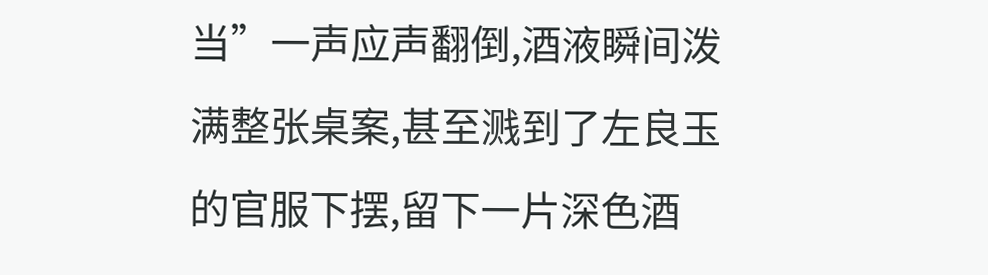当”一声应声翻倒,酒液瞬间泼满整张桌案,甚至溅到了左良玉的官服下摆,留下一片深色酒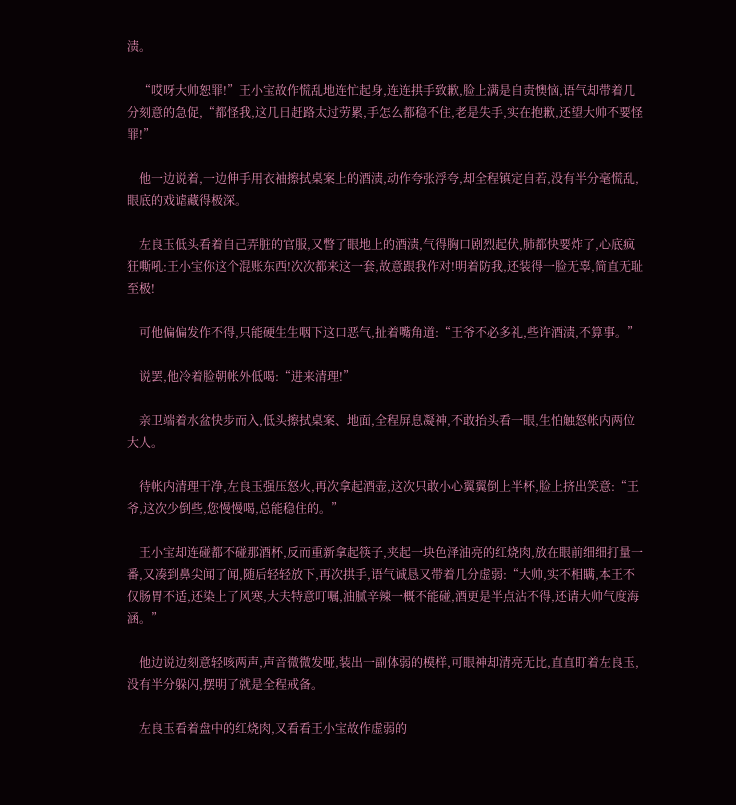渍。

    “哎呀大帅恕罪!”王小宝故作慌乱地连忙起身,连连拱手致歉,脸上满是自责懊恼,语气却带着几分刻意的急促,“都怪我,这几日赶路太过劳累,手怎么都稳不住,老是失手,实在抱歉,还望大帅不要怪罪!”

    他一边说着,一边伸手用衣袖擦拭桌案上的酒渍,动作夸张浮夸,却全程镇定自若,没有半分毫慌乱,眼底的戏谑藏得极深。

    左良玉低头看着自己弄脏的官服,又瞥了眼地上的酒渍,气得胸口剧烈起伏,肺都快要炸了,心底疯狂嘶吼:王小宝你这个混账东西!次次都来这一套,故意跟我作对!明着防我,还装得一脸无辜,简直无耻至极!

    可他偏偏发作不得,只能硬生生咽下这口恶气,扯着嘴角道:“王爷不必多礼,些许酒渍,不算事。”

    说罢,他冷着脸朝帐外低喝:“进来清理!”

    亲卫端着水盆快步而入,低头擦拭桌案、地面,全程屏息凝神,不敢抬头看一眼,生怕触怒帐内两位大人。

    待帐内清理干净,左良玉强压怒火,再次拿起酒壶,这次只敢小心翼翼倒上半杯,脸上挤出笑意:“王爷,这次少倒些,您慢慢喝,总能稳住的。”

    王小宝却连碰都不碰那酒杯,反而重新拿起筷子,夹起一块色泽油亮的红烧肉,放在眼前细细打量一番,又凑到鼻尖闻了闻,随后轻轻放下,再次拱手,语气诚恳又带着几分虚弱:“大帅,实不相瞒,本王不仅肠胃不适,还染上了风寒,大夫特意叮嘱,油腻辛辣一概不能碰,酒更是半点沾不得,还请大帅气度海涵。”

    他边说边刻意轻咳两声,声音微微发哑,装出一副体弱的模样,可眼神却清亮无比,直直盯着左良玉,没有半分躲闪,摆明了就是全程戒备。

    左良玉看着盘中的红烧肉,又看看王小宝故作虚弱的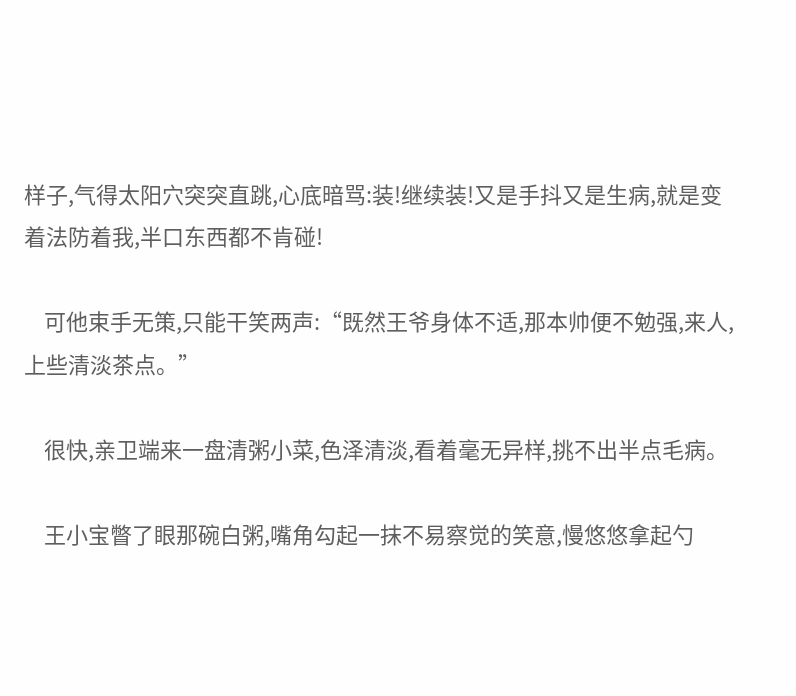样子,气得太阳穴突突直跳,心底暗骂:装!继续装!又是手抖又是生病,就是变着法防着我,半口东西都不肯碰!

    可他束手无策,只能干笑两声:“既然王爷身体不适,那本帅便不勉强,来人,上些清淡茶点。”

    很快,亲卫端来一盘清粥小菜,色泽清淡,看着毫无异样,挑不出半点毛病。

    王小宝瞥了眼那碗白粥,嘴角勾起一抹不易察觉的笑意,慢悠悠拿起勺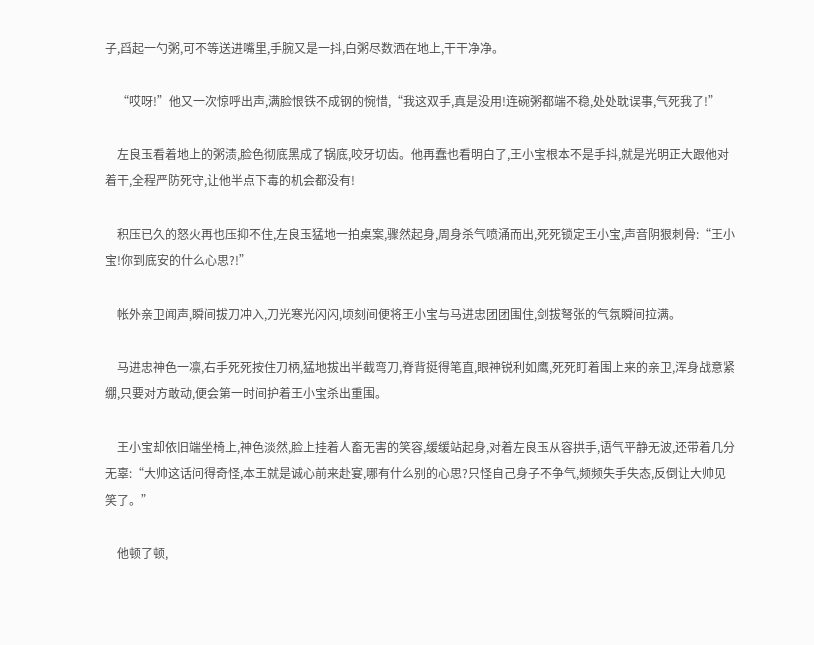子,舀起一勺粥,可不等送进嘴里,手腕又是一抖,白粥尽数洒在地上,干干净净。

    “哎呀!”他又一次惊呼出声,满脸恨铁不成钢的惋惜,“我这双手,真是没用!连碗粥都端不稳,处处耽误事,气死我了!”

    左良玉看着地上的粥渍,脸色彻底黑成了锅底,咬牙切齿。他再蠢也看明白了,王小宝根本不是手抖,就是光明正大跟他对着干,全程严防死守,让他半点下毒的机会都没有!

    积压已久的怒火再也压抑不住,左良玉猛地一拍桌案,骤然起身,周身杀气喷涌而出,死死锁定王小宝,声音阴狠刺骨:“王小宝!你到底安的什么心思?!”

    帐外亲卫闻声,瞬间拔刀冲入,刀光寒光闪闪,顷刻间便将王小宝与马进忠团团围住,剑拔弩张的气氛瞬间拉满。

    马进忠神色一凛,右手死死按住刀柄,猛地拔出半截弯刀,脊背挺得笔直,眼神锐利如鹰,死死盯着围上来的亲卫,浑身战意紧绷,只要对方敢动,便会第一时间护着王小宝杀出重围。

    王小宝却依旧端坐椅上,神色淡然,脸上挂着人畜无害的笑容,缓缓站起身,对着左良玉从容拱手,语气平静无波,还带着几分无辜:“大帅这话问得奇怪,本王就是诚心前来赴宴,哪有什么别的心思?只怪自己身子不争气,频频失手失态,反倒让大帅见笑了。”

    他顿了顿,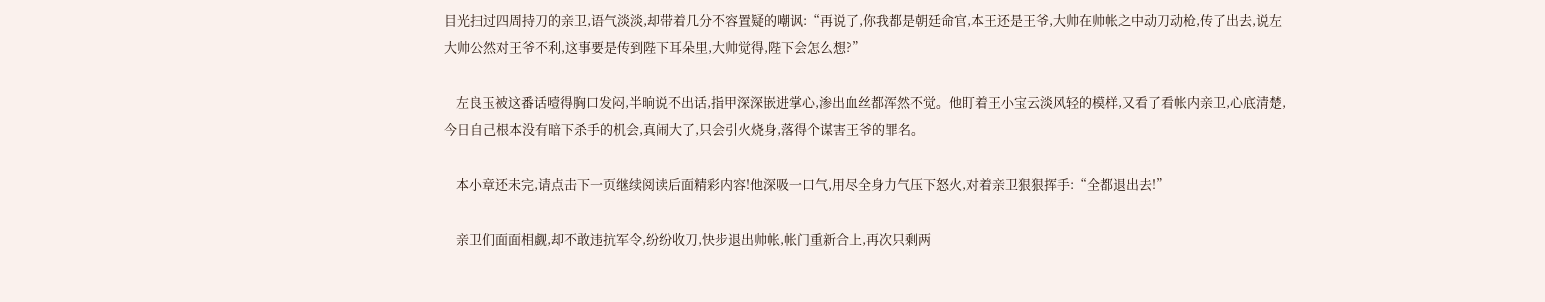目光扫过四周持刀的亲卫,语气淡淡,却带着几分不容置疑的嘲讽:“再说了,你我都是朝廷命官,本王还是王爷,大帅在帅帐之中动刀动枪,传了出去,说左大帅公然对王爷不利,这事要是传到陛下耳朵里,大帅觉得,陛下会怎么想?”

    左良玉被这番话噎得胸口发闷,半晌说不出话,指甲深深嵌进掌心,渗出血丝都浑然不觉。他盯着王小宝云淡风轻的模样,又看了看帐内亲卫,心底清楚,今日自己根本没有暗下杀手的机会,真闹大了,只会引火烧身,落得个谋害王爷的罪名。

    本小章还未完,请点击下一页继续阅读后面精彩内容!他深吸一口气,用尽全身力气压下怒火,对着亲卫狠狠挥手:“全都退出去!”

    亲卫们面面相觑,却不敢违抗军令,纷纷收刀,快步退出帅帐,帐门重新合上,再次只剩两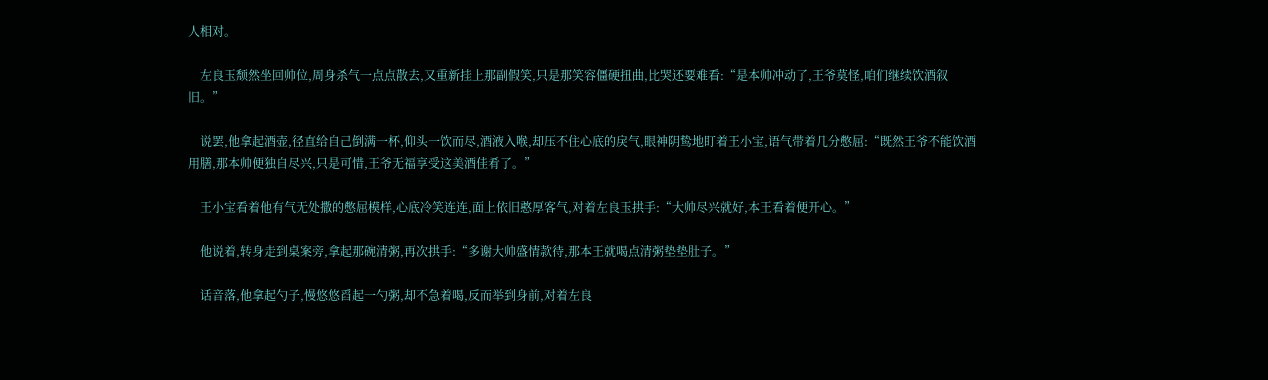人相对。

    左良玉颓然坐回帅位,周身杀气一点点散去,又重新挂上那副假笑,只是那笑容僵硬扭曲,比哭还要难看:“是本帅冲动了,王爷莫怪,咱们继续饮酒叙旧。”

    说罢,他拿起酒壶,径直给自己倒满一杯,仰头一饮而尽,酒液入喉,却压不住心底的戾气,眼神阴鸷地盯着王小宝,语气带着几分憋屈:“既然王爷不能饮酒用膳,那本帅便独自尽兴,只是可惜,王爷无福享受这美酒佳肴了。”

    王小宝看着他有气无处撒的憋屈模样,心底冷笑连连,面上依旧憨厚客气,对着左良玉拱手:“大帅尽兴就好,本王看着便开心。”

    他说着,转身走到桌案旁,拿起那碗清粥,再次拱手:“多谢大帅盛情款待,那本王就喝点清粥垫垫肚子。”

    话音落,他拿起勺子,慢悠悠舀起一勺粥,却不急着喝,反而举到身前,对着左良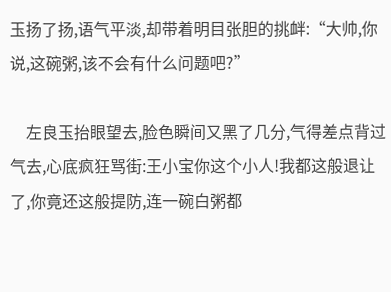玉扬了扬,语气平淡,却带着明目张胆的挑衅:“大帅,你说,这碗粥,该不会有什么问题吧?”

    左良玉抬眼望去,脸色瞬间又黑了几分,气得差点背过气去,心底疯狂骂街:王小宝你这个小人!我都这般退让了,你竟还这般提防,连一碗白粥都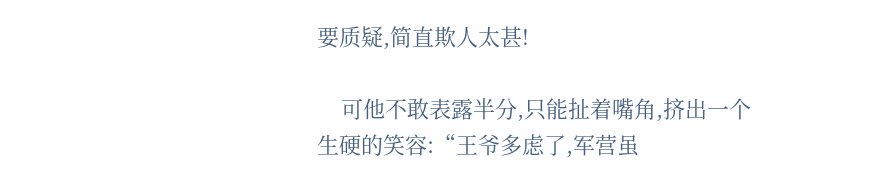要质疑,简直欺人太甚!

    可他不敢表露半分,只能扯着嘴角,挤出一个生硬的笑容:“王爷多虑了,军营虽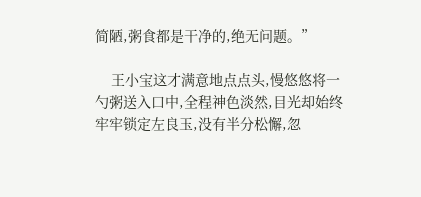简陋,粥食都是干净的,绝无问题。”

    王小宝这才满意地点点头,慢悠悠将一勺粥送入口中,全程神色淡然,目光却始终牢牢锁定左良玉,没有半分松懈,忽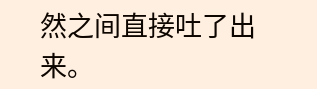然之间直接吐了出来。